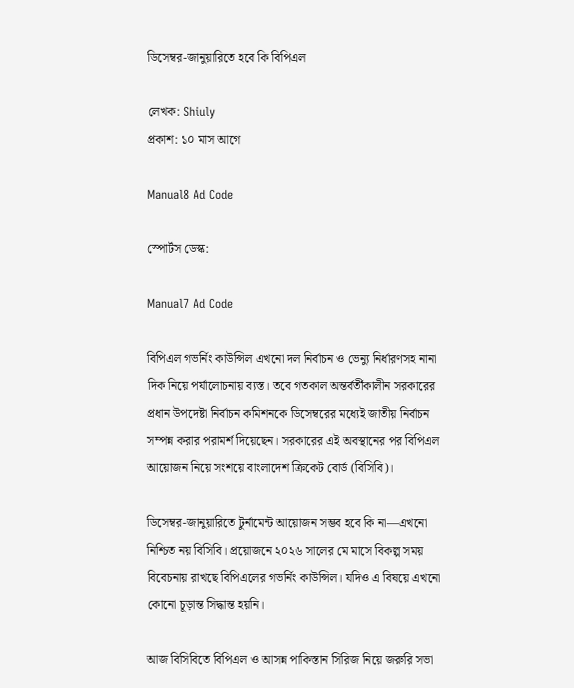ডিসেম্বর-জানুয়ারিতে হবে কি বিপিএল

লেখক: Shiuly
প্রকাশ: ১০ মাস আগে

Manual8 Ad Code

স্পোর্টস ডেস্ক:

Manual7 Ad Code

বিপিএল গভর্নিং কাউন্সিল এখনো দল নির্বাচন ও ভেন্যু নির্ধারণসহ নানা দিক নিয়ে পর্যালোচনায় ব্যস্ত। তবে গতকাল অন্তর্বর্তীকালীন সরকারের প্রধান উপদেষ্টা নির্বাচন কমিশনকে ডিসেম্বরের মধ্যেই জাতীয় নির্বাচন সম্পন্ন করার পরামর্শ দিয়েছেন। সরকারের এই অবস্থানের পর বিপিএল আয়োজন নিয়ে সংশয়ে বাংলাদেশ ক্রিকেট বোর্ড (বিসিবি)।

ডিসেম্বর-জানুয়ারিতে টুর্নামেন্ট আয়োজন সম্ভব হবে কি না—এখনো নিশ্চিত নয় বিসিবি। প্রয়োজনে ২০২৬ সালের মে মাসে বিকল্প সময় বিবেচনায় রাখছে বিপিএলের গভর্নিং কাউন্সিল। যদিও এ বিষয়ে এখনো কোনো চূড়ান্ত সিদ্ধান্ত হয়নি।

আজ বিসিবিতে বিপিএল ও আসন্ন পাকিস্তান সিরিজ নিয়ে জরুরি সভা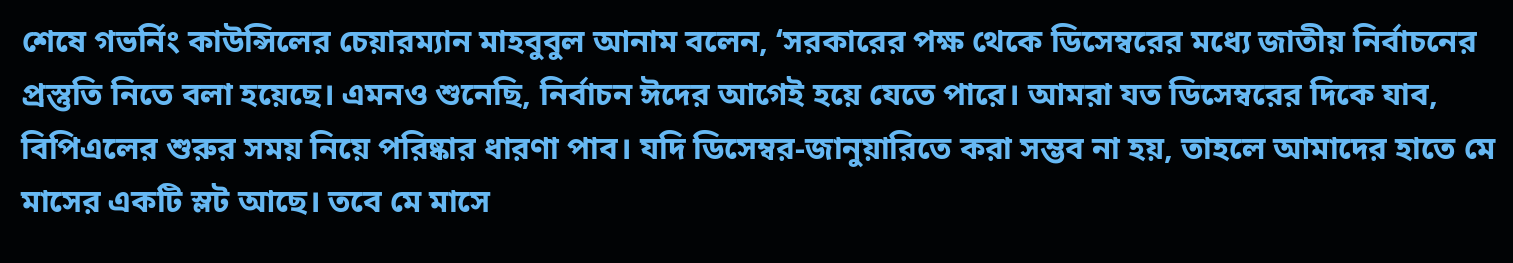শেষে গভর্নিং কাউন্সিলের চেয়ারম্যান মাহবুবুল আনাম বলেন, ‘সরকারের পক্ষ থেকে ডিসেম্বরের মধ্যে জাতীয় নির্বাচনের প্রস্তুতি নিতে বলা হয়েছে। এমনও শুনেছি, নির্বাচন ঈদের আগেই হয়ে যেতে পারে। আমরা যত ডিসেম্বরের দিকে যাব, বিপিএলের শুরুর সময় নিয়ে পরিষ্কার ধারণা পাব। যদি ডিসেম্বর-জানুয়ারিতে করা সম্ভব না হয়, তাহলে আমাদের হাতে মে মাসের একটি স্লট আছে। তবে মে মাসে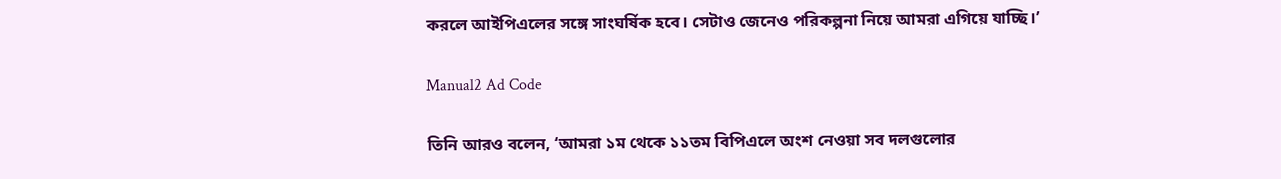করলে আইপিএলের সঙ্গে সাংঘর্ষিক হবে। সেটাও জেনেও পরিকল্পনা নিয়ে আমরা এগিয়ে যাচ্ছি।’

Manual2 Ad Code

তিনি আরও বলেন, ‘আমরা ১ম থেকে ১১তম বিপিএলে অংশ নেওয়া সব দলগুলোর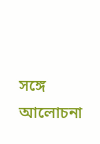সঙ্গে আলোচনা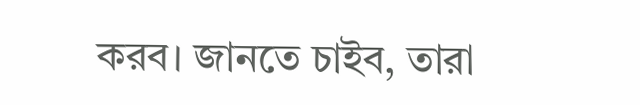করব। জানতে চাইব, তারা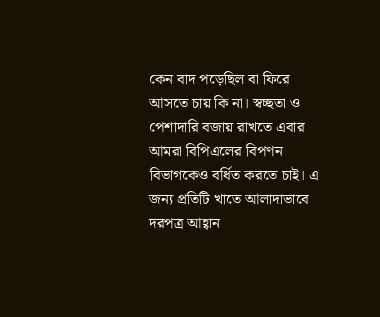কেন বাদ পড়েছিল বা ফিরে আসতে চায় কি না। স্বচ্ছতা ও পেশাদারি বজায় রাখতে এবার আমরা বিপিএলের বিপণন বিভাগকেও বর্ধিত করতে চাই। এ জন্য প্রতিটি খাতে আলাদাভাবে দরপত্র আহ্বান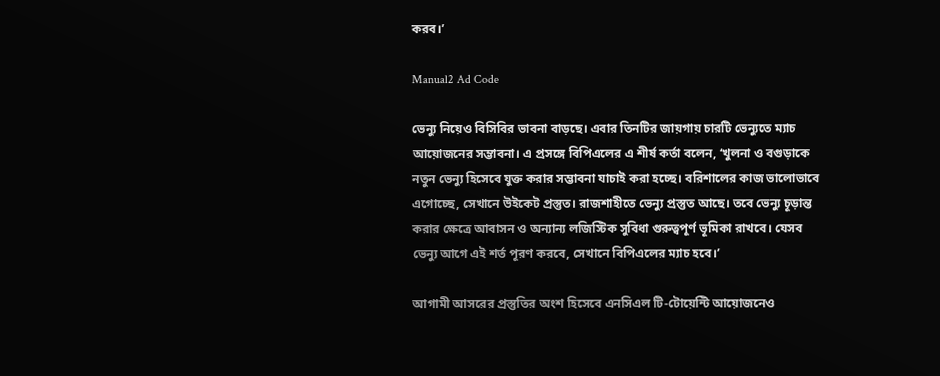করব।’

Manual2 Ad Code

ভেন্যু নিয়েও বিসিবির ভাবনা বাড়ছে। এবার তিনটির জায়গায় চারটি ভেন্যুতে ম্যাচ আয়োজনের সম্ভাবনা। এ প্রসঙ্গে বিপিএলের এ শীর্ষ কর্তা বলেন, ‘খুলনা ও বগুড়াকে নতুন ভেন্যু হিসেবে যুক্ত করার সম্ভাবনা যাচাই করা হচ্ছে। বরিশালের কাজ ভালোভাবে এগোচ্ছে, সেখানে উইকেট প্রস্তুত। রাজশাহীতে ভেন্যু প্রস্তুত আছে। তবে ভেন্যু চূড়ান্ত করার ক্ষেত্রে আবাসন ও অন্যান্য লজিস্টিক সুবিধা গুরুত্বপূর্ণ ভূমিকা রাখবে। যেসব ভেন্যু আগে এই শর্ত পূরণ করবে, সেখানে বিপিএলের ম্যাচ হবে।’

আগামী আসরের প্রস্তুতির অংশ হিসেবে এনসিএল টি-টোয়েন্টি আয়োজনেও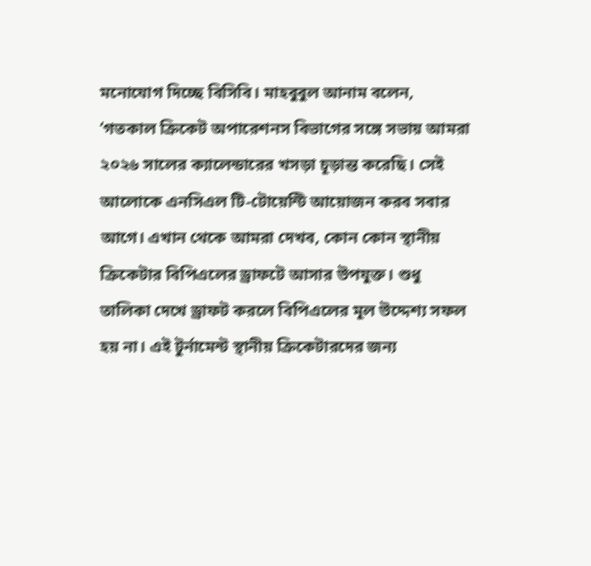মনোযোগ দিচ্ছে বিসিবি। মাহবুবুল আনাম বলেন, ‘গতকাল ক্রিকেট অপারেশনস বিভাগের সঙ্গে সভায় আমরা ২০২৬ সালের ক্যালেন্ডারের খসড়া চূড়ান্ত করেছি। সেই আলোকে এনসিএল টি-টোয়েন্টি আয়োজন করব সবার আগে। এখান থেকে আমরা দেখব, কোন কোন স্থানীয় ক্রিকেটার বিপিএলের ড্রাফটে আসার উপযুক্ত। শুধু তালিকা দেখে ড্রাফট করলে বিপিএলের মূল উদ্দেশ্য সফল হয় না। এই টুর্নামেন্ট স্থানীয় ক্রিকেটারদের জন্য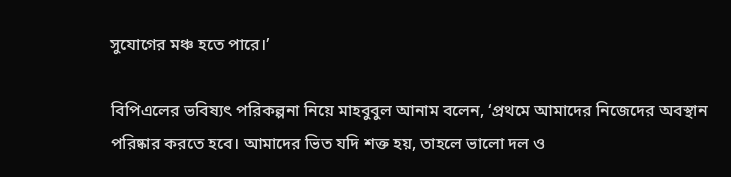সুযোগের মঞ্চ হতে পারে।’

বিপিএলের ভবিষ্যৎ পরিকল্পনা নিয়ে মাহবুবুল আনাম বলেন, ‘প্রথমে আমাদের নিজেদের অবস্থান পরিষ্কার করতে হবে। আমাদের ভিত যদি শক্ত হয়, তাহলে ভালো দল ও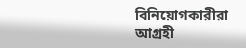বিনিয়োগকারীরা আগ্রহী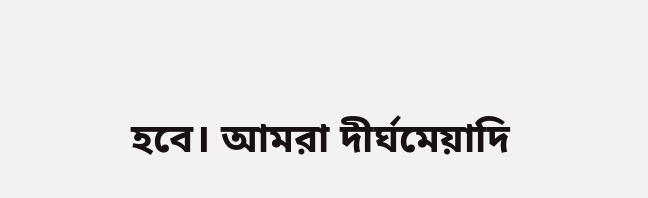হবে। আমরা দীর্ঘমেয়াদি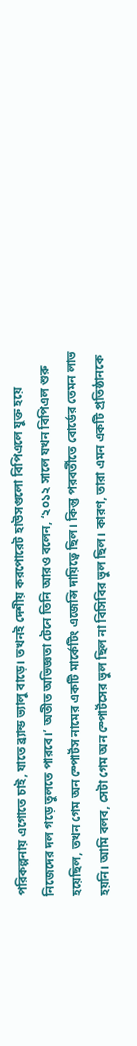পরিকল্পনায় এগোতে চাই, যাতে ব্র্যান্ড ভ্যালু বাড়ে। তখনই দেশীয় করপোরেট হাউসগুলো বিপিএলে যুক্ত হয়ে নিজেদের দল গড়ে তুলতে পারবে।’ অতীত অভিজ্ঞতা টেনে তিনি আরও বলেন, ‘২০১২ সালে যখন বিপিএল শুরু হয়েছিল, তখন গেম অন স্পোর্টস নামের একটি মার্কেটিং এজেন্সি দায়িত্বে ছিল। কিন্তু পরবর্তীতে বোর্ডের তেমন লাভ হয়নি। আমি বলব, সেটা গেম অন স্পোর্টসের ভুল ছিল না বিসিবির ভুল ছিল। কারণ, তারা এমন একটি প্রতিষ্ঠানকে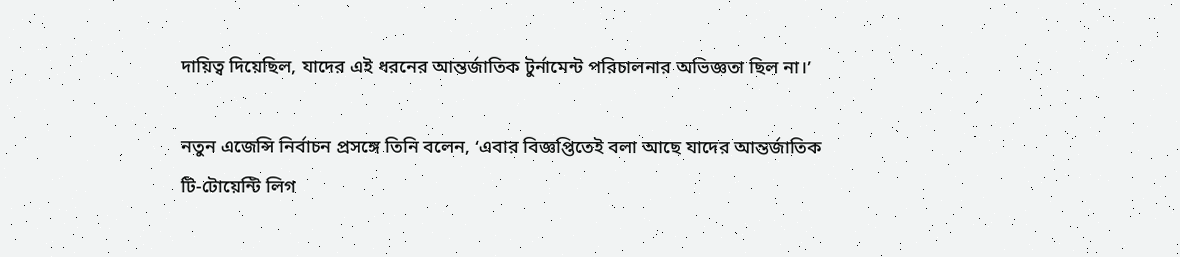দায়িত্ব দিয়েছিল, যাদের এই ধরনের আন্তর্জাতিক টুর্নামেন্ট পরিচালনার অভিজ্ঞতা ছিল না।’

নতুন এজেন্সি নির্বাচন প্রসঙ্গে তিনি বলেন, ‘এবার বিজ্ঞপ্তিতেই বলা আছে যাদের আন্তর্জাতিক টি-টোয়েন্টি লিগ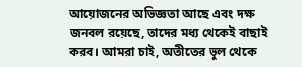আয়োজনের অভিজ্ঞতা আছে এবং দক্ষ জনবল রয়েছে, তাদের মধ্য থেকেই বাছাই করব। আমরা চাই, অতীতের ভুল থেকে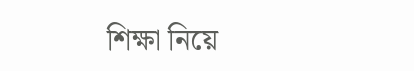শিক্ষা নিয়ে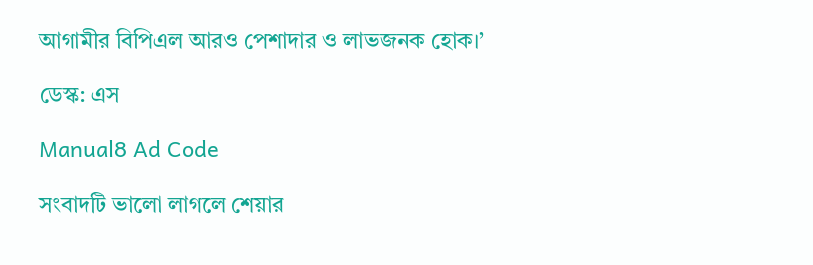আগামীর বিপিএল আরও পেশাদার ও লাভজনক হোক।’

ডেস্ক: এস

Manual8 Ad Code

সংবাদটি ভালো লাগলে শেয়ার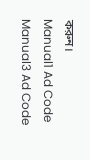করুন।
Manual1 Ad Code
Manual3 Ad Code